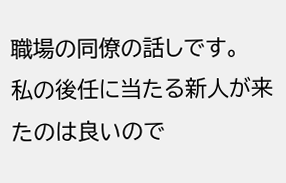職場の同僚の話しです。
私の後任に当たる新人が来たのは良いので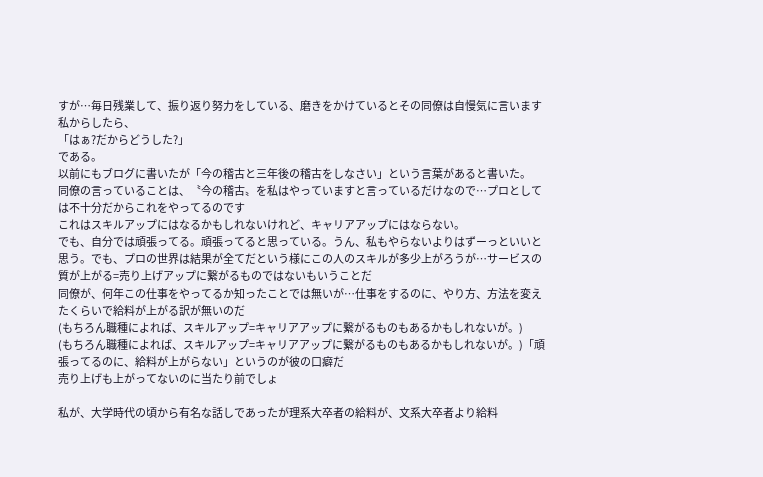すが…毎日残業して、振り返り努力をしている、磨きをかけているとその同僚は自慢気に言います
私からしたら、
「はぁ?だからどうした?」
である。
以前にもブログに書いたが「今の稽古と三年後の稽古をしなさい」という言葉があると書いた。
同僚の言っていることは、〝今の稽古〟を私はやっていますと言っているだけなので…プロとしては不十分だからこれをやってるのです
これはスキルアップにはなるかもしれないけれど、キャリアアップにはならない。
でも、自分では頑張ってる。頑張ってると思っている。うん、私もやらないよりはずーっといいと思う。でも、プロの世界は結果が全てだという様にこの人のスキルが多少上がろうが…サービスの質が上がる=売り上げアップに繋がるものではないもいうことだ
同僚が、何年この仕事をやってるか知ったことでは無いが…仕事をするのに、やり方、方法を変えたくらいで給料が上がる訳が無いのだ
(もちろん職種によれば、スキルアップ=キャリアアップに繋がるものもあるかもしれないが。)
(もちろん職種によれば、スキルアップ=キャリアアップに繋がるものもあるかもしれないが。)「頑張ってるのに、給料が上がらない」というのが彼の口癖だ
売り上げも上がってないのに当たり前でしょ

私が、大学時代の頃から有名な話しであったが理系大卒者の給料が、文系大卒者より給料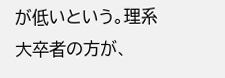が低いという。理系大卒者の方が、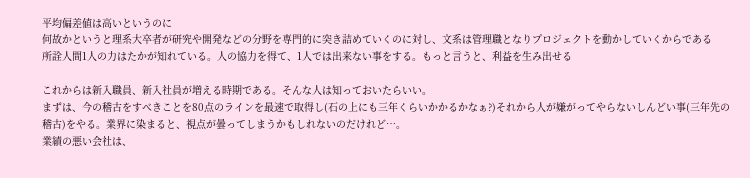平均偏差値は高いというのに
何故かというと理系大卒者が研究や開発などの分野を専門的に突き詰めていくのに対し、文系は管理職となりプロジェクトを動かしていくからである
所詮人間1人の力はたかが知れている。人の協力を得て、1人では出来ない事をする。もっと言うと、利益を生み出せる

これからは新入職員、新入社員が増える時期である。そんな人は知っておいたらいい。
まずは、今の稽古をすべきことを80点のラインを最速で取得し(石の上にも三年くらいかかるかなぁ?)それから人が嫌がってやらないしんどい事(三年先の稽古)をやる。業界に染まると、視点が曇ってしまうかもしれないのだけれど…。
業績の悪い会社は、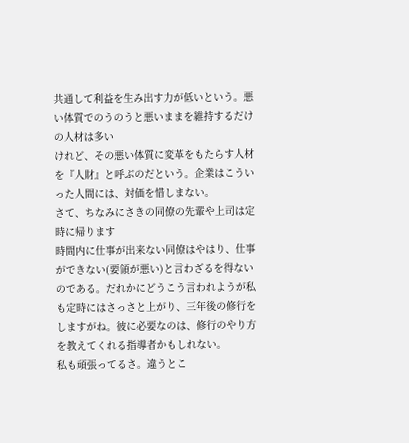共通して利益を生み出す力が低いという。悪い体質でのうのうと悪いままを維持するだけの人材は多い
けれど、その悪い体質に変革をもたらす人材を『人財』と呼ぶのだという。企業はこういった人間には、対価を惜しまない。
さて、ちなみにさきの同僚の先輩や上司は定時に帰ります
時間内に仕事が出来ない同僚はやはり、仕事ができない(要領が悪い)と言わざるを得ないのである。だれかにどうこう言われようが私も定時にはさっさと上がり、三年後の修行をしますがね。彼に必要なのは、修行のやり方を教えてくれる指導者かもしれない。
私も頑張ってるさ。違うとこ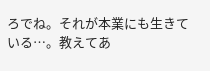ろでね。それが本業にも生きている…。教えてあ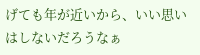げても年が近いから、いい思いはしないだろうなぁ